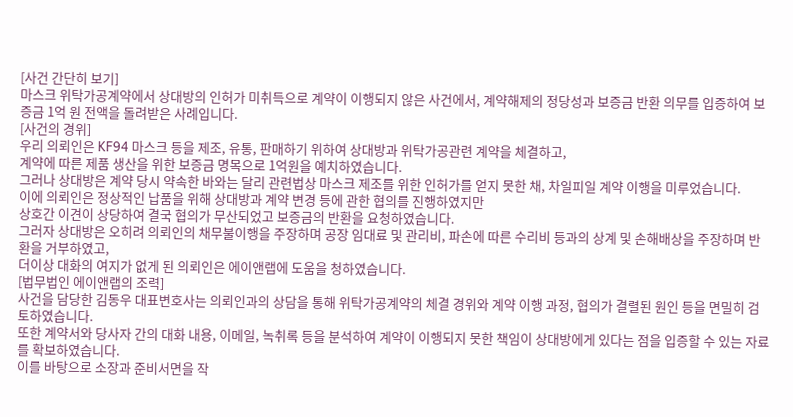[사건 간단히 보기]
마스크 위탁가공계약에서 상대방의 인허가 미취득으로 계약이 이행되지 않은 사건에서, 계약해제의 정당성과 보증금 반환 의무를 입증하여 보증금 1억 원 전액을 돌려받은 사례입니다.
[사건의 경위]
우리 의뢰인은 KF94 마스크 등을 제조, 유통, 판매하기 위하여 상대방과 위탁가공관련 계약을 체결하고,
계약에 따른 제품 생산을 위한 보증금 명목으로 1억원을 예치하였습니다.
그러나 상대방은 계약 당시 약속한 바와는 달리 관련법상 마스크 제조를 위한 인허가를 얻지 못한 채, 차일피일 계약 이행을 미루었습니다.
이에 의뢰인은 정상적인 납품을 위해 상대방과 계약 변경 등에 관한 협의를 진행하였지만
상호간 이견이 상당하여 결국 협의가 무산되었고 보증금의 반환을 요청하였습니다.
그러자 상대방은 오히려 의뢰인의 채무불이행을 주장하며 공장 임대료 및 관리비, 파손에 따른 수리비 등과의 상계 및 손해배상을 주장하며 반환을 거부하였고,
더이상 대화의 여지가 없게 된 의뢰인은 에이앤랩에 도움을 청하였습니다.
[법무법인 에이앤랩의 조력]
사건을 담당한 김동우 대표변호사는 의뢰인과의 상담을 통해 위탁가공계약의 체결 경위와 계약 이행 과정, 협의가 결렬된 원인 등을 면밀히 검토하였습니다.
또한 계약서와 당사자 간의 대화 내용, 이메일, 녹취록 등을 분석하여 계약이 이행되지 못한 책임이 상대방에게 있다는 점을 입증할 수 있는 자료를 확보하였습니다.
이를 바탕으로 소장과 준비서면을 작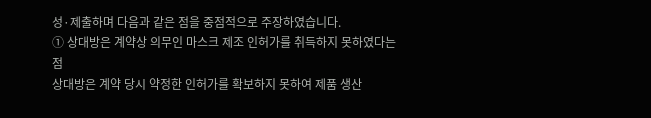성·제출하며 다음과 같은 점을 중점적으로 주장하였습니다.
① 상대방은 계약상 의무인 마스크 제조 인허가를 취득하지 못하였다는 점
상대방은 계약 당시 약정한 인허가를 확보하지 못하여 제품 생산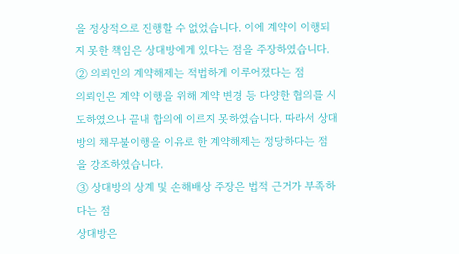을 정상적으로 진행할 수 없었습니다. 이에 계약이 이행되지 못한 책임은 상대방에게 있다는 점을 주장하였습니다.
② 의뢰인의 계약해제는 적법하게 이루어졌다는 점
의뢰인은 계약 이행을 위해 계약 변경 등 다양한 협의를 시도하였으나 끝내 합의에 이르지 못하였습니다. 따라서 상대방의 채무불이행을 이유로 한 계약해제는 정당하다는 점을 강조하였습니다.
③ 상대방의 상계 및 손해배상 주장은 법적 근거가 부족하다는 점
상대방은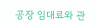공장 임대료와 관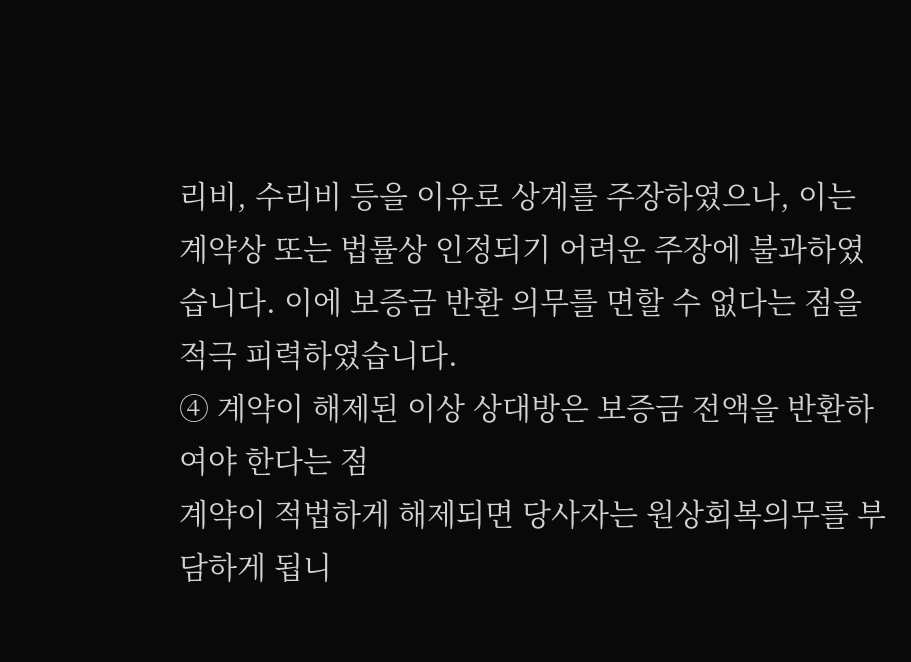리비, 수리비 등을 이유로 상계를 주장하였으나, 이는 계약상 또는 법률상 인정되기 어려운 주장에 불과하였습니다. 이에 보증금 반환 의무를 면할 수 없다는 점을 적극 피력하였습니다.
④ 계약이 해제된 이상 상대방은 보증금 전액을 반환하여야 한다는 점
계약이 적법하게 해제되면 당사자는 원상회복의무를 부담하게 됩니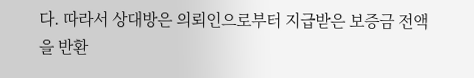다. 따라서 상대방은 의뢰인으로부터 지급받은 보증금 전액을 반환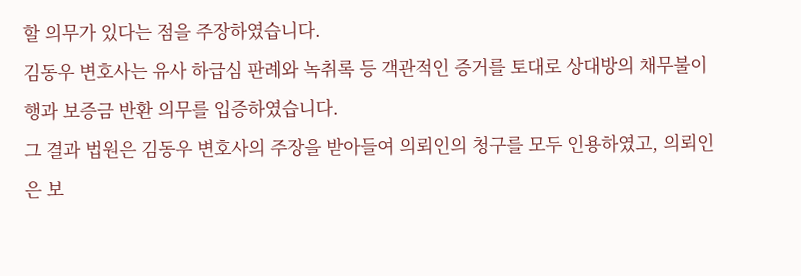할 의무가 있다는 점을 주장하였습니다.
김동우 변호사는 유사 하급심 판례와 녹취록 등 객관적인 증거를 토대로 상대방의 채무불이행과 보증금 반환 의무를 입증하였습니다.
그 결과 법원은 김동우 변호사의 주장을 받아들여 의뢰인의 청구를 모두 인용하였고, 의뢰인은 보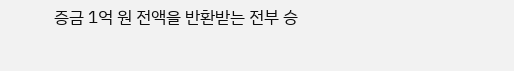증금 1억 원 전액을 반환받는 전부 승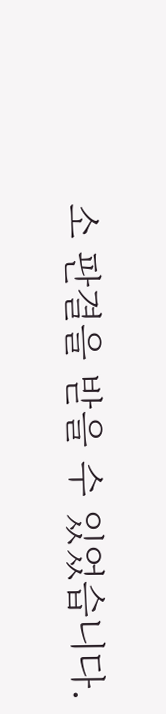소 판결을 받을 수 있었습니다.